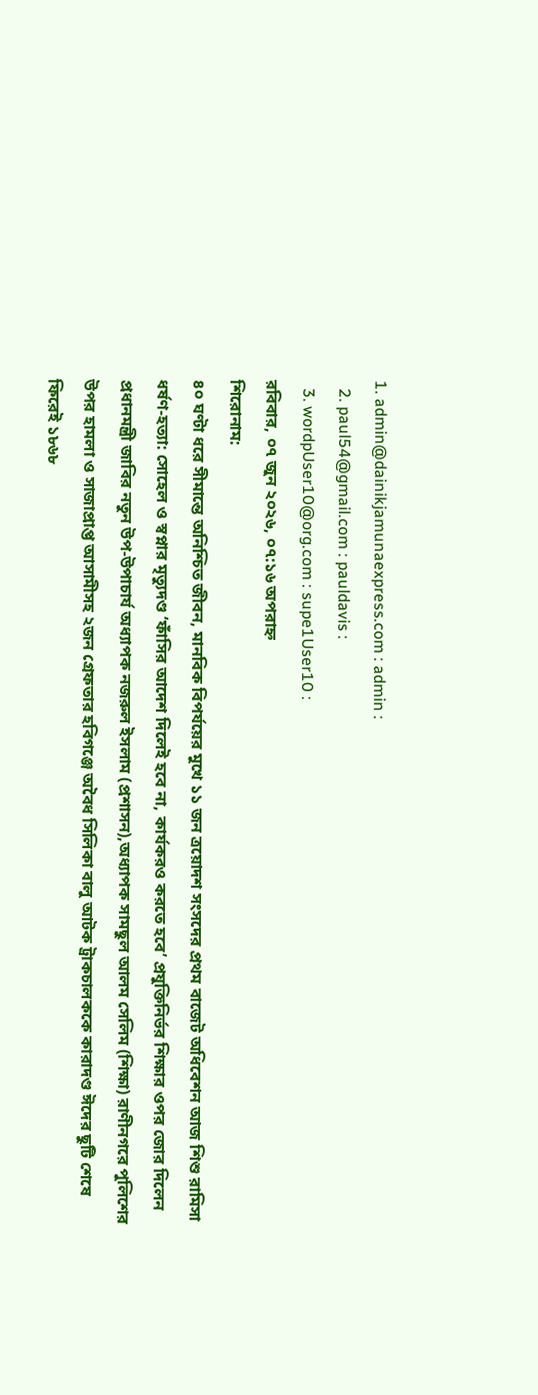1. admin@dainikjamunaexpress.com : admin :
  2. paul54@gmail.com : pauldavis :
  3. wordpUser10@org.com : supe1User10 :
রবিবার, ০৭ জুন ২০২৬, ০৭:১৬ অপরাহ্ন
শিরোনাম:
৪০ ঘণ্টা ধরে সীমান্তে অনিশ্চিত জীবন, মানবিক বিপর্যয়ের মুখে ১১ জন ত্রয়োদশ সংসদের প্রথম বাজেট অধিবেশন আজ শিশু রামিসা ধর্ষণ-হত্যা: সোহেল ও স্বপ্নার মৃত্যুদণ্ড ‘ফাঁসির আদেশ দিলেই হবে না, কার্যকরও করতে হবে’ প্রযুক্তিনির্ভর শিক্ষার ওপর জোর দিলেন প্রধানমন্ত্রী জাবির নতুন উপ-উপাচার্য অধ্যাপক নজরুল ইসলাম (প্রশাসন),অধ্যাপক সামছুল আলম সেলিম (শিক্ষা) রাণীনগরে পুলিশের উপর হামলা ও সাজাপ্রাপ্ত আসামীসহ ২জন গ্রেফতার হবিগঞ্জে অবৈধ সিলিকা বালু আটক ট্রাকচালককে কারাদণ্ড ঈদের ছুটি শেষে ফিরেই ১৮৬৮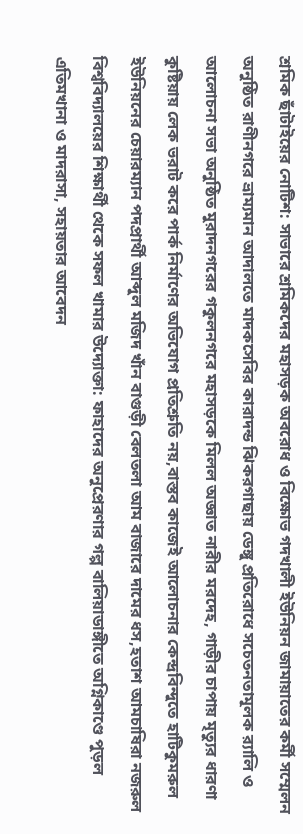শ্রমিক ছাঁটাইয়ের নোটিশ: সাভারে শ্রমিকদের মহাসড়ক অবরোধ ও বিক্ষোভ গদখালী ইউনিয়ন জামায়াতের কর্মী সম্মেলন অনুষ্ঠিত রাণীনগরে ভ্রাম্যমান আদালতে মাদকসেবির কারাদন্ড ঝিকরগাছায় ডেঙ্গু প্রতিরোধে সচেতনতামূলক র‍্যালি ও আলোচনা সভা অনুষ্ঠিত মুরাদনগরের গকুলনগরে মহাসড়কে মিলল অজ্ঞাত নারীর মরদেহ, গাড়ীর চাপায় মৃত্যুর ধারণা কুষ্টিয়ায় লেক ভরাট করে পার্ক নির্মাণের অভিযোগ প্রতিশ্রুতি নয়,বাস্তব কাজেই আলোচনার কেন্দ্রবিন্দুতে হাটিকুমরুল ইউনিয়নের চেয়ারম্যান পদপ্রার্থী আব্দুল মজিদ খাঁন বাগুড়ী বেলতলা আম বাজারে দামের ধস,হতাশ আমচাষিরা নজরুল বিশ্ববিদ্যালয়ের শিক্ষার্থী থেকে সফল খামার উদ্যোক্তা: ফাহাদের অনুপ্রেরণার গল্প বালিয়াডাঙ্গীতে অগ্নিকাণ্ডে পুড়ল এতিমখানা ও মাদরাসা, সহায়তার আবেদন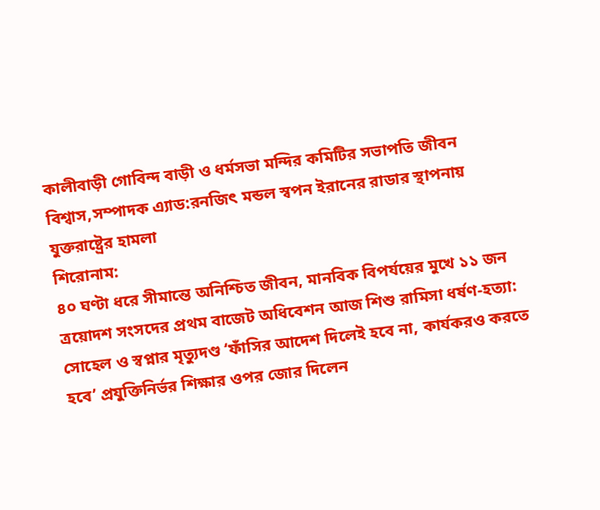কালীবাড়ী গোবিন্দ বাড়ী ও ধর্মসভা মন্দির কমিটির সভাপতি জীবন বিশ্বাস,সম্পাদক এ্যাড:রনজিৎ মন্ডল স্বপন ইরানের রাডার স্থাপনায় যুক্তরাষ্ট্রের হামলা
শিরোনাম:
৪০ ঘণ্টা ধরে সীমান্তে অনিশ্চিত জীবন, মানবিক বিপর্যয়ের মুখে ১১ জন ত্রয়োদশ সংসদের প্রথম বাজেট অধিবেশন আজ শিশু রামিসা ধর্ষণ-হত্যা: সোহেল ও স্বপ্নার মৃত্যুদণ্ড ‘ফাঁসির আদেশ দিলেই হবে না, কার্যকরও করতে হবে’ প্রযুক্তিনির্ভর শিক্ষার ওপর জোর দিলেন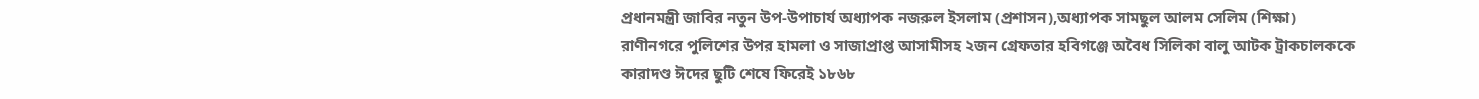প্রধানমন্ত্রী জাবির নতুন উপ-উপাচার্য অধ্যাপক নজরুল ইসলাম (প্রশাসন),অধ্যাপক সামছুল আলম সেলিম (শিক্ষা) রাণীনগরে পুলিশের উপর হামলা ও সাজাপ্রাপ্ত আসামীসহ ২জন গ্রেফতার হবিগঞ্জে অবৈধ সিলিকা বালু আটক ট্রাকচালককে কারাদণ্ড ঈদের ছুটি শেষে ফিরেই ১৮৬৮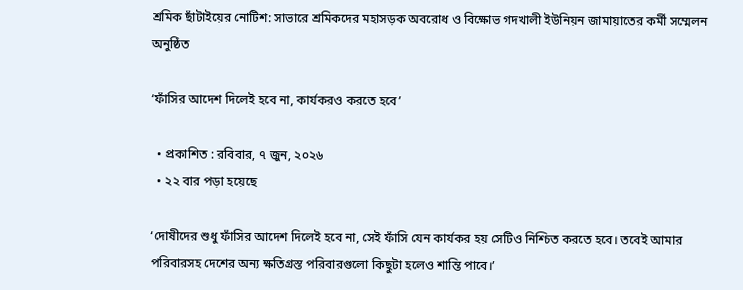শ্রমিক ছাঁটাইয়ের নোটিশ: সাভারে শ্রমিকদের মহাসড়ক অবরোধ ও বিক্ষোভ গদখালী ইউনিয়ন জামায়াতের কর্মী সম্মেলন অনুষ্ঠিত

‘ফাঁসির আদেশ দিলেই হবে না, কার্যকরও করতে হবে’

  • প্রকাশিত : রবিবার, ৭ জুন, ২০২৬
  • ২২ বার পড়া হয়েছে

‘দোষীদের শুধু ফাঁসির আদেশ দিলেই হবে না, সেই ফাঁসি যেন কার্যকর হয় সেটিও নিশ্চিত করতে হবে। তবেই আমার পরিবারসহ দেশের অন্য ক্ষতিগ্রস্ত পরিবারগুলো কিছুটা হলেও শান্তি পাবে।’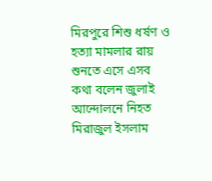মিরপুরে শিশু ধর্ষণ ও হত্যা মামলার রায় শুনতে এসে এসব কথা বলেন জুলাই আন্দোলনে নিহত মিরাজুল ইসলাম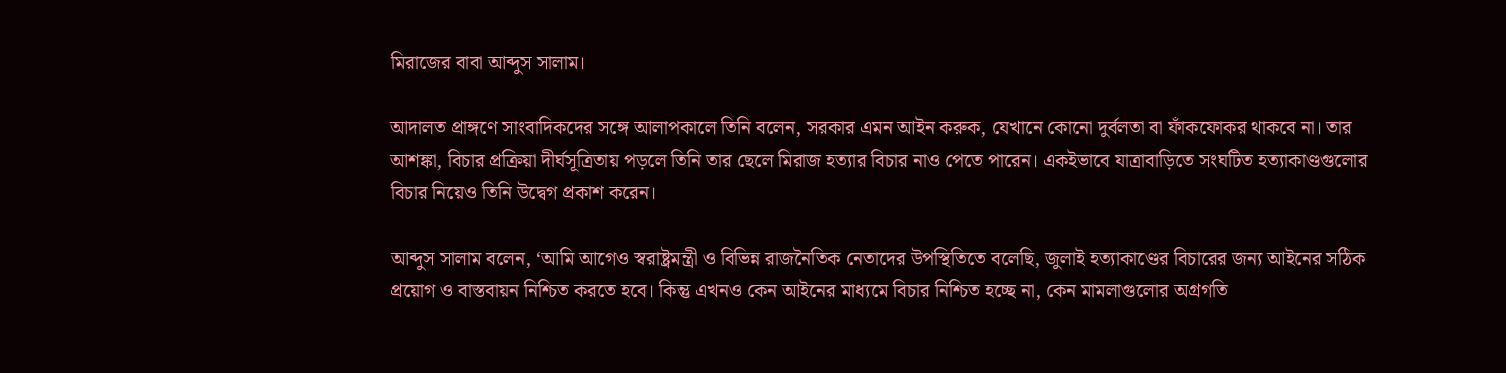মিরাজের বাবা আব্দুস সালাম।

আদালত প্রাঙ্গণে সাংবাদিকদের সঙ্গে আলাপকালে তিনি বলেন, সরকার এমন আইন করুক, যেখানে কোনো দুর্বলতা বা ফাঁকফোকর থাকবে না। তার আশঙ্কা, বিচার প্রক্রিয়া দীর্ঘসূত্রিতায় পড়লে তিনি তার ছেলে মিরাজ হত্যার বিচার নাও পেতে পারেন। একইভাবে যাত্রাবাড়িতে সংঘটিত হত্যাকাণ্ডগুলোর বিচার নিয়েও তিনি উদ্বেগ প্রকাশ করেন।

আব্দুস সালাম বলেন, ‘আমি আগেও স্বরাষ্ট্রমন্ত্রী ও বিভিন্ন রাজনৈতিক নেতাদের উপস্থিতিতে বলেছি, জুলাই হত্যাকাণ্ডের বিচারের জন্য আইনের সঠিক প্রয়োগ ও বাস্তবায়ন নিশ্চিত করতে হবে। কিন্তু এখনও কেন আইনের মাধ্যমে বিচার নিশ্চিত হচ্ছে না, কেন মামলাগুলোর অগ্রগতি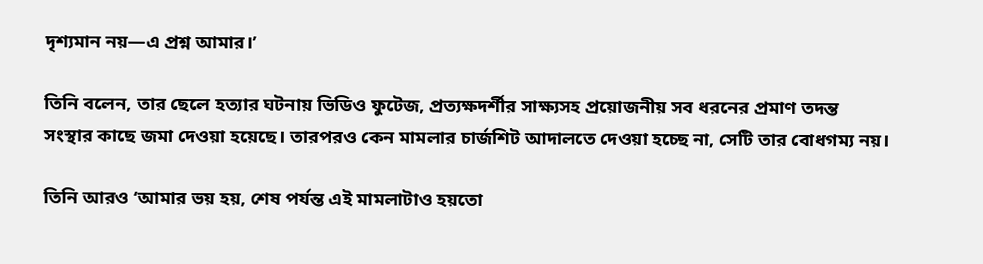দৃশ্যমান নয়—এ প্রশ্ন আমার।’

তিনি বলেন, তার ছেলে হত্যার ঘটনায় ভিডিও ফুটেজ, প্রত্যক্ষদর্শীর সাক্ষ্যসহ প্রয়োজনীয় সব ধরনের প্রমাণ তদন্ত সংস্থার কাছে জমা দেওয়া হয়েছে। তারপরও কেন মামলার চার্জশিট আদালতে দেওয়া হচ্ছে না, সেটি তার বোধগম্য নয়।

তিনি আরও ‘আমার ভয় হয়, শেষ পর্যন্ত এই মামলাটাও হয়তো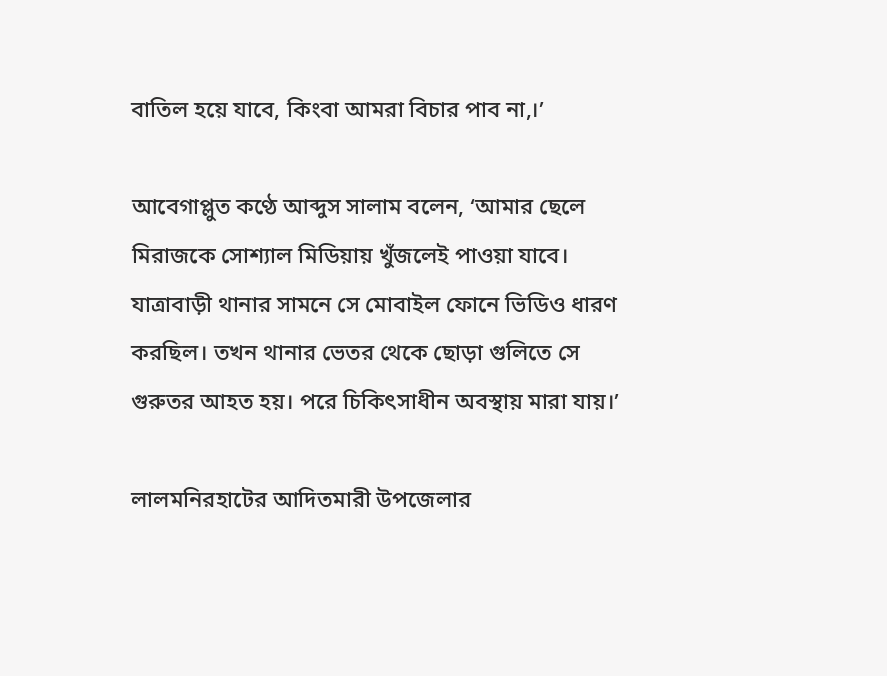বাতিল হয়ে যাবে, কিংবা আমরা বিচার পাব না,।’

আবেগাপ্লুত কণ্ঠে আব্দুস সালাম বলেন, ‘আমার ছেলে মিরাজকে সোশ্যাল মিডিয়ায় খুঁজলেই পাওয়া যাবে। যাত্রাবাড়ী থানার সামনে সে মোবাইল ফোনে ভিডিও ধারণ করছিল। তখন থানার ভেতর থেকে ছোড়া গুলিতে সে গুরুতর আহত হয়। পরে চিকিৎসাধীন অবস্থায় মারা যায়।’

লালমনিরহাটের আদিতমারী উপজেলার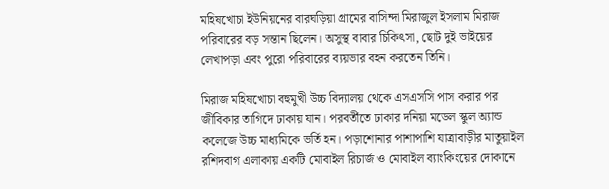মহিষখোচা ইউনিয়নের বারঘড়িয়া গ্রামের বাসিন্দা মিরাজুল ইসলাম মিরাজ পরিবারের বড় সন্তান ছিলেন। অসুস্থ বাবার চিকিৎসা, ছোট দুই ভাইয়ের লেখাপড়া এবং পুরো পরিবারের ব্যয়ভার বহন করতেন তিনি।

মিরাজ মহিষখোচা বহুমুখী উচ্চ বিদ্যালয় থেকে এসএসসি পাস করার পর জীবিকার তাগিদে ঢাকায় যান। পরবর্তীতে ঢাকার দনিয়া মডেল স্কুল অ্যান্ড কলেজে উচ্চ মাধ্যমিকে ভর্তি হন। পড়াশোনার পাশাপাশি যাত্রাবাড়ীর মাতুয়াইল রশিদবাগ এলাকায় একটি মোবাইল রিচার্জ ও মোবাইল ব্যাংকিংয়ের দোকানে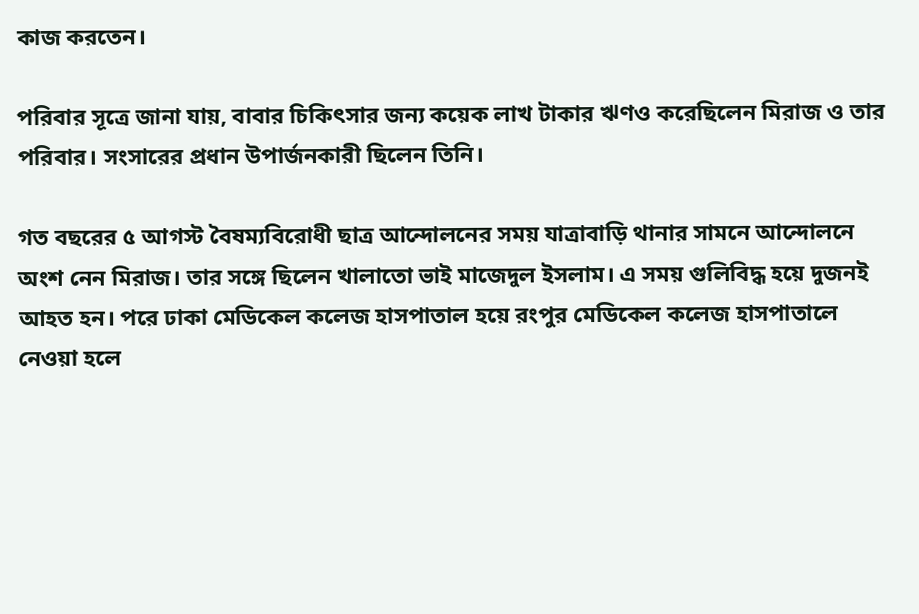কাজ করতেন।

পরিবার সূত্রে জানা যায়, বাবার চিকিৎসার জন্য কয়েক লাখ টাকার ঋণও করেছিলেন মিরাজ ও তার পরিবার। সংসারের প্রধান উপার্জনকারী ছিলেন তিনি।

গত বছরের ৫ আগস্ট বৈষম্যবিরোধী ছাত্র আন্দোলনের সময় যাত্রাবাড়ি থানার সামনে আন্দোলনে অংশ নেন মিরাজ। তার সঙ্গে ছিলেন খালাতো ভাই মাজেদুল ইসলাম। এ সময় গুলিবিদ্ধ হয়ে দুজনই আহত হন। পরে ঢাকা মেডিকেল কলেজ হাসপাতাল হয়ে রংপুর মেডিকেল কলেজ হাসপাতালে নেওয়া হলে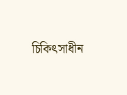চিকিৎসাধীন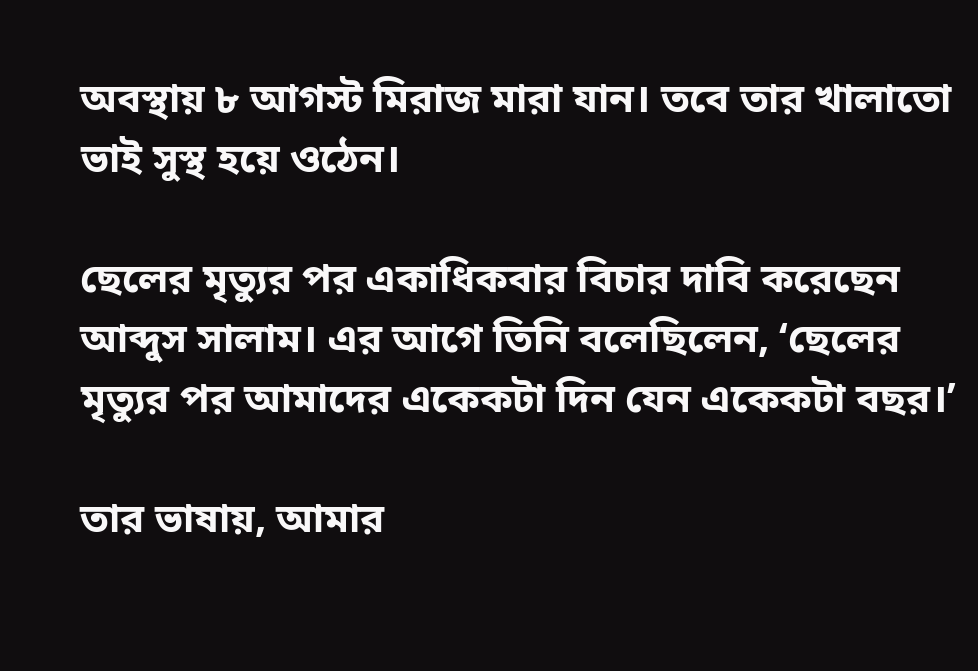অবস্থায় ৮ আগস্ট মিরাজ মারা যান। তবে তার খালাতো ভাই সুস্থ হয়ে ওঠেন।

ছেলের মৃত্যুর পর একাধিকবার বিচার দাবি করেছেন আব্দুস সালাম। এর আগে তিনি বলেছিলেন, ‘ছেলের মৃত্যুর পর আমাদের একেকটা দিন যেন একেকটা বছর।’

তার ভাষায়, আমার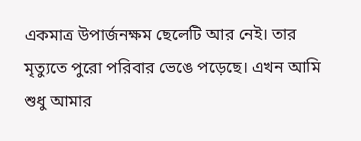একমাত্র উপার্জনক্ষম ছেলেটি আর নেই। তার মৃত্যুতে পুরো পরিবার ভেঙে পড়েছে। এখন আমি শুধু আমার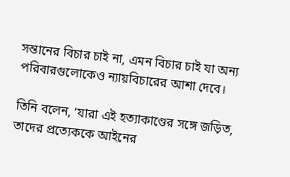সন্তানের বিচার চাই না, এমন বিচার চাই যা অন্য পরিবারগুলোকেও ন্যায়বিচারের আশা দেবে।

তিনি বলেন, ‘যারা এই হত্যাকাণ্ডের সঙ্গে জড়িত, তাদের প্রত্যেককে আইনের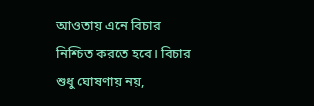আওতায় এনে বিচার নিশ্চিত করতে হবে। বিচার শুধু ঘোষণায় নয়,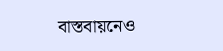বাস্তবায়নেও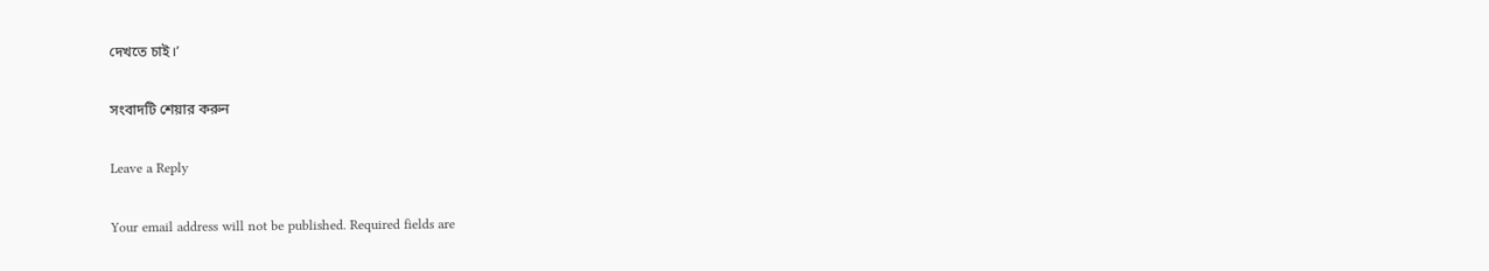দেখতে চাই।’

সংবাদটি শেয়ার করুন

Leave a Reply

Your email address will not be published. Required fields are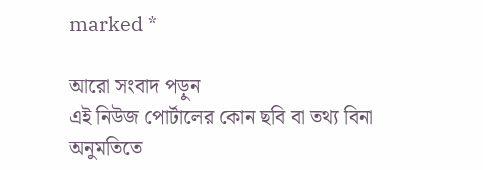marked *

আরো সংবাদ পড়ুন
এই নিউজ পোর্টালের কোন ছবি বা তথ্য বিনা অনুমতিতে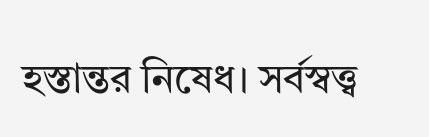হস্তান্তর নিষেধ। সর্বস্বত্ত্ব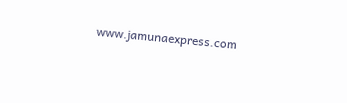www.jamunaexpress.com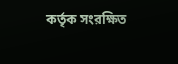কর্তৃক সংরক্ষিত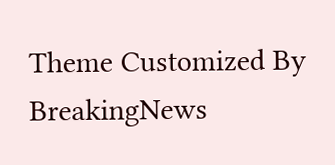Theme Customized By BreakingNews